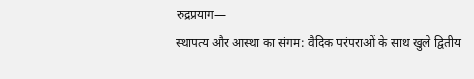रुद्रप्रयाग—
स्थापत्य और आस्था का संगम: वैदिक परंपराओं के साथ खुले द्वितीय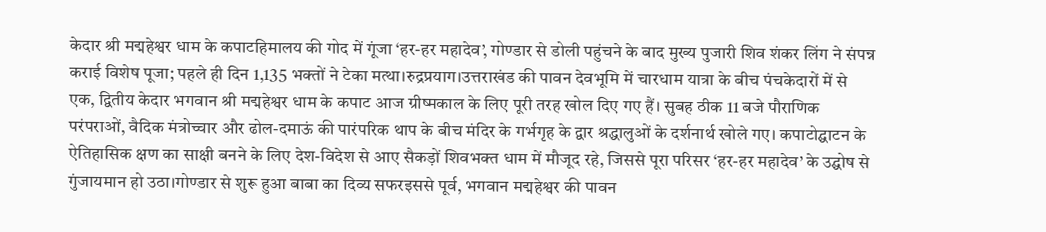केदार श्री मद्महेश्वर धाम के कपाटहिमालय की गोद में गूंजा ‘हर-हर महादेव’, गोण्डार से डोली पहुंचने के बाद मुख्य पुजारी शिव शंकर लिंग ने संपन्न कराई विशेष पूजा; पहले ही दिन 1,135 भक्तों ने टेका मत्था।रुद्रप्रयाग।उत्तराखंड की पावन देवभूमि में चारधाम यात्रा के बीच पंचकेदारों में से एक, द्वितीय केदार भगवान श्री मद्महेश्वर धाम के कपाट आज ग्रीष्मकाल के लिए पूरी तरह खोल दिए गए हैं। सुबह ठीक 11 बजे पौराणिक परंपराओं, वैदिक मंत्रोच्चार और ढोल-दमाऊं की पारंपरिक थाप के बीच मंदिर के गर्भगृह के द्वार श्रद्धालुओं के दर्शनार्थ खोले गए। कपाटोद्घाटन के ऐतिहासिक क्षण का साक्षी बनने के लिए देश-विदेश से आए सैकड़ों शिवभक्त धाम में मौजूद रहे, जिससे पूरा परिसर ‘हर-हर महादेव’ के उद्घोष से गुंजायमान हो उठा।गोण्डार से शुरू हुआ बाबा का दिव्य सफरइससे पूर्व, भगवान मद्महेश्वर की पावन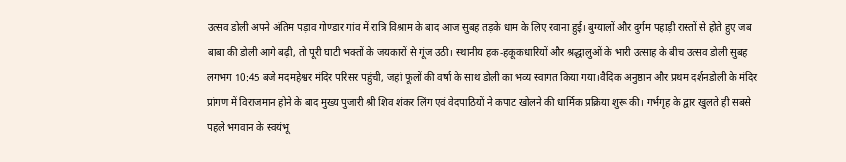उत्सव डोली अपने अंतिम पड़ाव गोण्डार गांव में रात्रि विश्राम के बाद आज सुबह तड़के धाम के लिए रवाना हुई। बुग्यालों और दुर्गम पहाड़ी रास्तों से होते हुए जब बाबा की डोली आगे बढ़ी, तो पूरी घाटी भक्तों के जयकारों से गूंज उठी। स्थानीय हक-हकूकधारियों और श्रद्धालुओं के भारी उत्साह के बीच उत्सव डोली सुबह लगभग 10:45 बजे मदमहेश्वर मंदिर परिसर पहुंची, जहां फूलों की वर्षा के साथ डोली का भव्य स्वागत किया गया।वैदिक अनुष्ठान और प्रथम दर्शनडोली के मंदिर प्रांगण में विराजमान होने के बाद मुख्य पुजारी श्री शिव शंकर लिंग एवं वेदपाठियों ने कपाट खोलने की धार्मिक प्रक्रिया शुरू की। गर्भगृह के द्वार खुलते ही सबसे पहले भगवान के स्वयंभू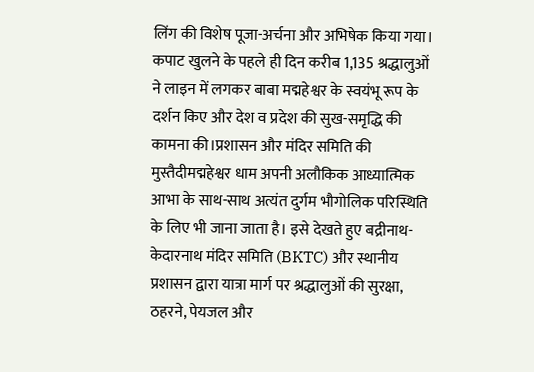लिंग की विशेष पूजा-अर्चना और अभिषेक किया गया। कपाट खुलने के पहले ही दिन करीब 1,135 श्रद्धालुओं ने लाइन में लगकर बाबा मद्महेश्वर के स्वयंभू रूप के दर्शन किए और देश व प्रदेश की सुख-समृद्धि की कामना की।प्रशासन और मंदिर समिति की मुस्तैदीमद्महेश्वर धाम अपनी अलौकिक आध्यात्मिक आभा के साथ-साथ अत्यंत दुर्गम भौगोलिक परिस्थिति के लिए भी जाना जाता है। इसे देखते हुए बद्रीनाथ-केदारनाथ मंदिर समिति (BKTC) और स्थानीय प्रशासन द्वारा यात्रा मार्ग पर श्रद्धालुओं की सुरक्षा, ठहरने, पेयजल और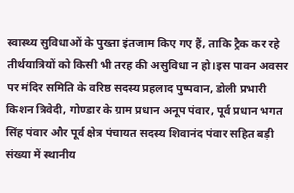स्वास्थ्य सुविधाओं के पुख्ता इंतजाम किए गए हैं, ताकि ट्रैक कर रहे तीर्थयात्रियों को किसी भी तरह की असुविधा न हो।इस पावन अवसर पर मंदिर समिति के वरिष्ठ सदस्य प्रहलाद पुष्पवान, डोली प्रभारी किशन त्रिवेदी, गोण्डार के ग्राम प्रधान अनूप पंवार, पूर्व प्रधान भगत सिंह पंवार और पूर्व क्षेत्र पंचायत सदस्य शिवानंद पंवार सहित बड़ी संख्या में स्थानीय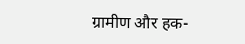ग्रामीण और हक-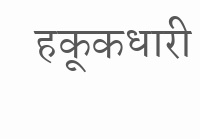हकूकधारी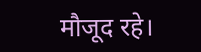मौजूद रहे।